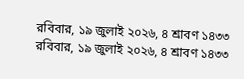রবিবার, ১৯ জুলাই ২০২৬, ৪ শ্রাবণ ১৪৩৩
রবিবার, ১৯ জুলাই ২০২৬, ৪ শ্রাবণ ১৪৩৩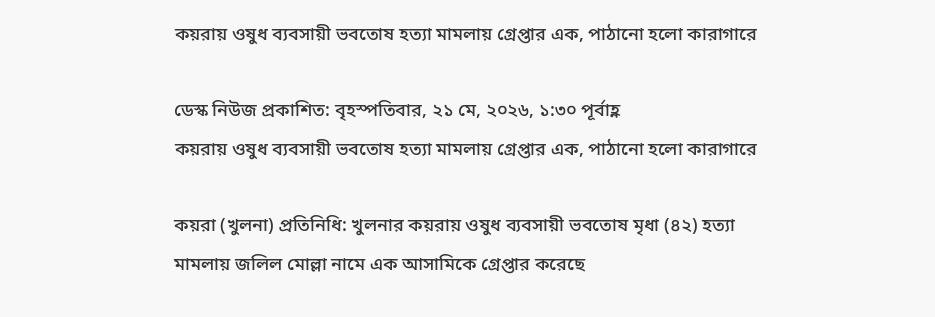কয়রায় ওষুধ ব্যবসায়ী ভবতোষ হত্যা মামলায় গ্রেপ্তার এক, পাঠানো হলো কারাগারে

ডেস্ক নিউজ প্রকাশিত: বৃহস্পতিবার, ২১ মে, ২০২৬, ১:৩০ পূর্বাহ্ণ
কয়রায় ওষুধ ব্যবসায়ী ভবতোষ হত্যা মামলায় গ্রেপ্তার এক, পাঠানো হলো কারাগারে

কয়রা (খুলনা) প্রতিনিধি: খুলনার কয়রায় ওষুধ ব্যবসায়ী ভবতোষ মৃধা (৪২) হত্যা মামলায় জলিল মোল্লা নামে এক আসামিকে গ্রেপ্তার করেছে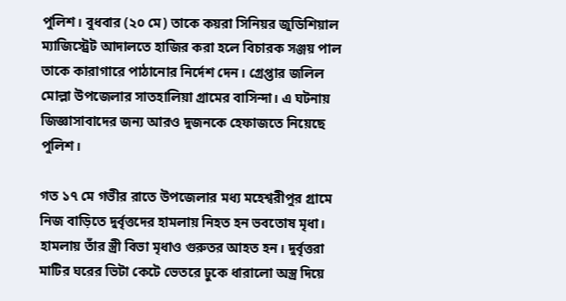পুলিশ। বুধবার (২০ মে) তাকে কয়রা সিনিয়র জুডিশিয়াল ম্যাজিস্ট্রেট আদালতে হাজির করা হলে বিচারক সঞ্জয় পাল তাকে কারাগারে পাঠানোর নির্দেশ দেন। গ্রেপ্তার জলিল মোল্লা উপজেলার সাতহালিয়া গ্রামের বাসিন্দা। এ ঘটনায় জিজ্ঞাসাবাদের জন্য আরও দুজনকে হেফাজতে নিয়েছে পুলিশ।

গত ১৭ মে গভীর রাতে উপজেলার মধ্য মহেশ্বরীপুর গ্রামে নিজ বাড়িতে দুর্বৃত্তদের হামলায় নিহত হন ভবতোষ মৃধা। হামলায় তাঁর স্ত্রী বিভা মৃধাও গুরুতর আহত হন। দুর্বৃত্তরা মাটির ঘরের ভিটা কেটে ভেতরে ঢুকে ধারালো অস্ত্র দিয়ে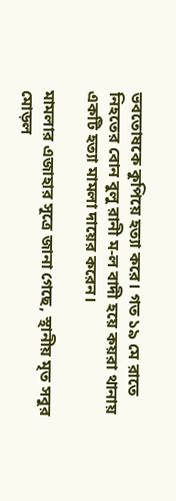ভবতোষকে কুপিয়ে হত্যা করে। গত ১৯ মে রাতে নিহতের বোন বুলু রানী ম-ল বাদী হয়ে কয়রা থানায় একটি হত্যা মামলা দায়ের করেন।

মামলার এজাহার সূত্রে জানা গেছে, স্থানীয় মৃত সবুর মোড়ল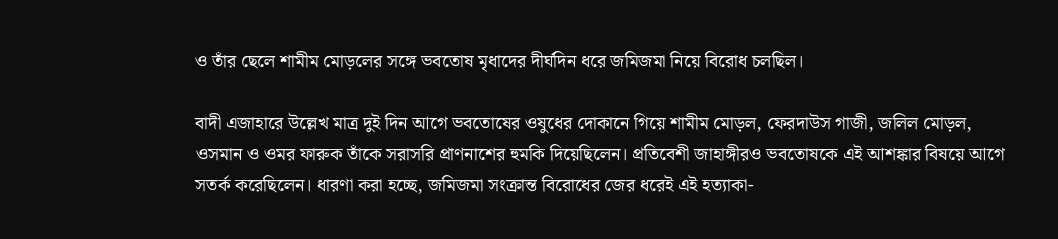ও তাঁর ছেলে শামীম মোড়লের সঙ্গে ভবতোষ মৃধাদের দীর্ঘদিন ধরে জমিজমা নিয়ে বিরোধ চলছিল।

বাদী এজাহারে উল্লেখ মাত্র দুই দিন আগে ভবতোষের ওষুধের দোকানে গিয়ে শামীম মোড়ল, ফেরদাউস গাজী, জলিল মোড়ল, ওসমান ও ওমর ফারুক তাঁকে সরাসরি প্রাণনাশের হুমকি দিয়েছিলেন। প্রতিবেশী জাহাঙ্গীরও ভবতোষকে এই আশঙ্কার বিষয়ে আগে সতর্ক করেছিলেন। ধারণা করা হচ্ছে, জমিজমা সংক্রান্ত বিরোধের জের ধরেই এই হত্যাকা-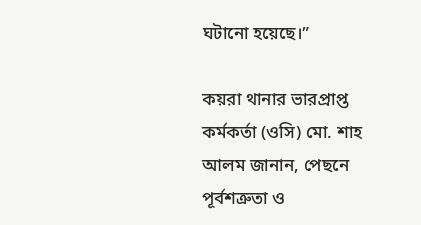ঘটানো হয়েছে।”

কয়রা থানার ভারপ্রাপ্ত কর্মকর্তা (ওসি) মো. শাহ আলম জানান, পেছনে পূর্বশত্রুতা ও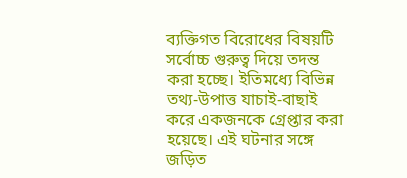ব্যক্তিগত বিরোধের বিষয়টি সর্বোচ্চ গুরুত্ব দিয়ে তদন্ত করা হচ্ছে। ইতিমধ্যে বিভিন্ন তথ্য-উপাত্ত যাচাই-বাছাই করে একজনকে গ্রেপ্তার করা হয়েছে। এই ঘটনার সঙ্গে জড়িত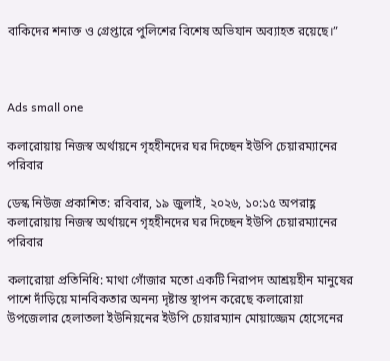বাকিদের শনাক্ত ও গ্রেপ্তারে পুলিশের বিশেষ অভিযান অব্যাহত রয়েছে।”



Ads small one

কলারোয়ায় নিজস্ব অর্থায়নে গৃহহীনদের ঘর দিচ্ছেন ইউপি চেয়ারম্যানের পরিবার

ডেস্ক নিউজ প্রকাশিত: রবিবার, ১৯ জুলাই, ২০২৬, ১০:১৫ অপরাহ্ণ
কলারোয়ায় নিজস্ব অর্থায়নে গৃহহীনদের ঘর দিচ্ছেন ইউপি চেয়ারম্যানের পরিবার

কলারোয়া প্রতিনিধি: মাথা গোঁজার মতো একটি নিরাপদ আশ্রয়হীন মানুষের পাশে দাঁড়িয়ে মানবিকতার অনন্য দৃষ্টান্ত স্থাপন করেছে কলারোয়া উপজেলার হেলাতলা ইউনিয়নের ইউপি চেয়ারম্যান মোয়াজ্জেম হোসেনের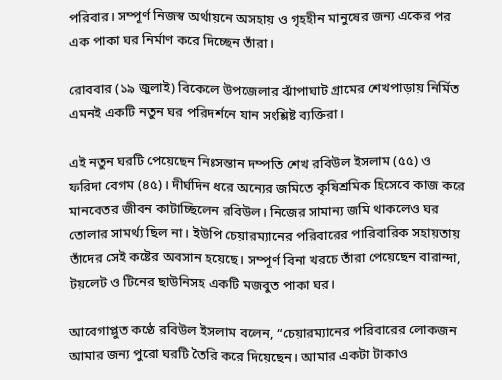পরিবার। সম্পূর্ণ নিজস্ব অর্থায়নে অসহায় ও গৃহহীন মানুষের জন্য একের পর এক পাকা ঘর নির্মাণ করে দিচ্ছেন তাঁরা।

রোববার (১৯ জুলাই) বিকেলে উপজেলার ঝাঁপাঘাট গ্রামের শেখপাড়ায় নির্মিত এমনই একটি নতুন ঘর পরিদর্শনে যান সংশ্লিষ্ট ব্যক্তিরা।

এই নতুন ঘরটি পেয়েছেন নিঃসন্তান দম্পতি শেখ রবিউল ইসলাম (৫৫) ও ফরিদা বেগম (৪৫)। দীর্ঘদিন ধরে অন্যের জমিতে কৃষিশ্রমিক হিসেবে কাজ করে মানবেতর জীবন কাটাচ্ছিলেন রবিউল। নিজের সামান্য জমি থাকলেও ঘর তোলার সামর্থ্য ছিল না। ইউপি চেয়ারম্যানের পরিবারের পারিবারিক সহায়তায় তাঁদের সেই কষ্টের অবসান হয়েছে। সম্পূর্ণ বিনা খরচে তাঁরা পেয়েছেন বারান্দা, টয়লেট ও টিনের ছাউনিসহ একটি মজবুত পাকা ঘর।

আবেগাপ্লুত কণ্ঠে রবিউল ইসলাম বলেন, “চেয়ারম্যানের পরিবারের লোকজন আমার জন্য পুরো ঘরটি তৈরি করে দিয়েছেন। আমার একটা টাকাও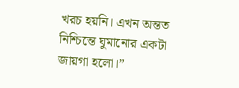খরচ হয়নি। এখন অন্তত নিশ্চিন্তে ঘুমানোর একটা জায়গা হলো।”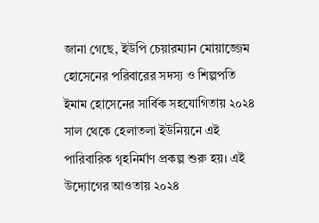জানা গেছে, ইউপি চেয়ারম্যান মোয়াজ্জেম হোসেনের পরিবারের সদস্য ও শিল্পপতি ইমাম হোসেনের সার্বিক সহযোগিতায় ২০২৪ সাল থেকে হেলাতলা ইউনিয়নে এই পারিবারিক গৃহনির্মাণ প্রকল্প শুরু হয়। এই উদ্যোগের আওতায় ২০২৪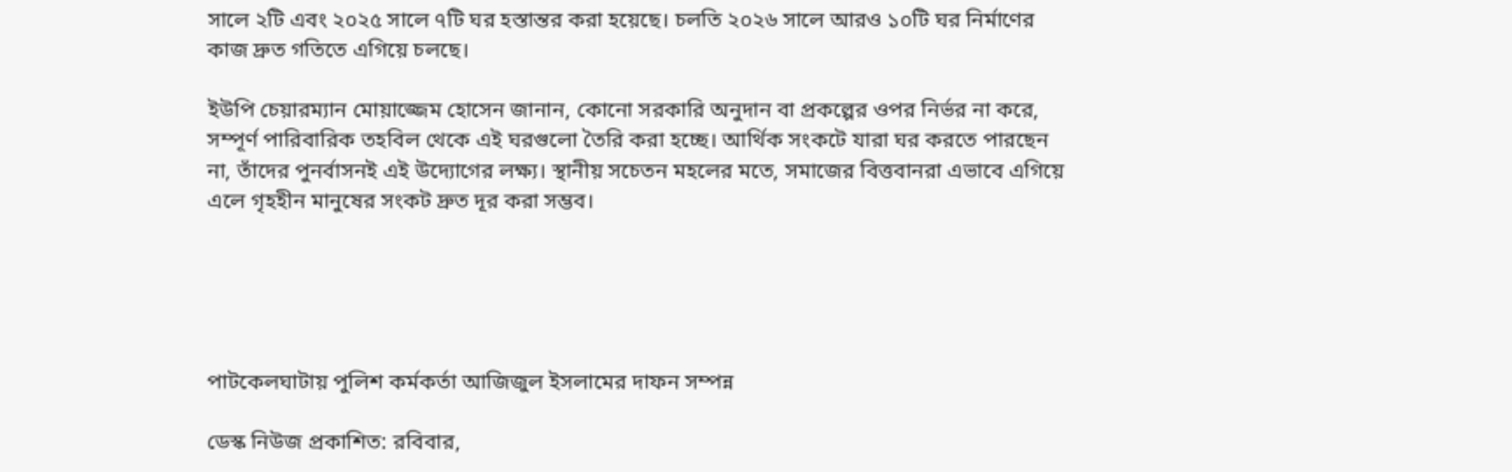সালে ২টি এবং ২০২৫ সালে ৭টি ঘর হস্তান্তর করা হয়েছে। চলতি ২০২৬ সালে আরও ১০টি ঘর নির্মাণের কাজ দ্রুত গতিতে এগিয়ে চলছে।

ইউপি চেয়ারম্যান মোয়াজ্জেম হোসেন জানান, কোনো সরকারি অনুদান বা প্রকল্পের ওপর নির্ভর না করে, সম্পূর্ণ পারিবারিক তহবিল থেকে এই ঘরগুলো তৈরি করা হচ্ছে। আর্থিক সংকটে যারা ঘর করতে পারছেন না, তাঁদের পুনর্বাসনই এই উদ্যোগের লক্ষ্য। স্থানীয় সচেতন মহলের মতে, সমাজের বিত্তবানরা এভাবে এগিয়ে এলে গৃহহীন মানুষের সংকট দ্রুত দূর করা সম্ভব।





পাটকেলঘাটায় পুলিশ কর্মকর্তা আজিজুল ইসলামের দাফন সম্পন্ন

ডেস্ক নিউজ প্রকাশিত: রবিবার,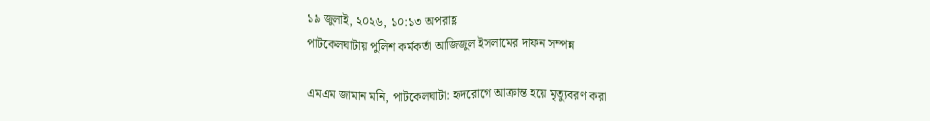১৯ জুলাই, ২০২৬, ১০:১৩ অপরাহ্ণ
পাটকেলঘাটায় পুলিশ কর্মকর্তা আজিজুল ইসলামের দাফন সম্পন্ন

এমএম জামান মনি, পাটকেলঘাটা: হৃদরোগে আক্রান্ত হয়ে মৃত্যুবরণ করা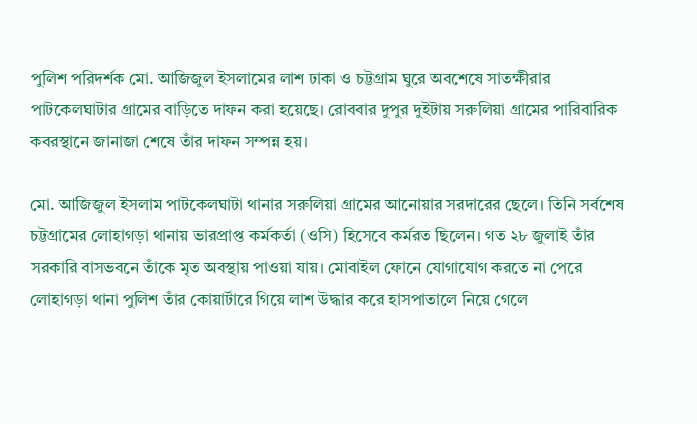পুলিশ পরিদর্শক মো. আজিজুল ইসলামের লাশ ঢাকা ও চট্টগ্রাম ঘুরে অবশেষে সাতক্ষীরার পাটকেলঘাটার গ্রামের বাড়িতে দাফন করা হয়েছে। রোববার দুপুর দুইটায় সরুলিয়া গ্রামের পারিবারিক কবরস্থানে জানাজা শেষে তাঁর দাফন সম্পন্ন হয়।

মো. আজিজুল ইসলাম পাটকেলঘাটা থানার সরুলিয়া গ্রামের আনোয়ার সরদারের ছেলে। তিনি সর্বশেষ চট্টগ্রামের লোহাগড়া থানায় ভারপ্রাপ্ত কর্মকর্তা (ওসি) হিসেবে কর্মরত ছিলেন। গত ২৮ জুলাই তাঁর সরকারি বাসভবনে তাঁকে মৃত অবস্থায় পাওয়া যায়। মোবাইল ফোনে যোগাযোগ করতে না পেরে লোহাগড়া থানা পুলিশ তাঁর কোয়ার্টারে গিয়ে লাশ উদ্ধার করে হাসপাতালে নিয়ে গেলে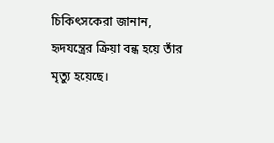চিকিৎসকেরা জানান, হৃদযন্ত্রের ক্রিয়া বন্ধ হয়ে তাঁর মৃত্যু হয়েছে।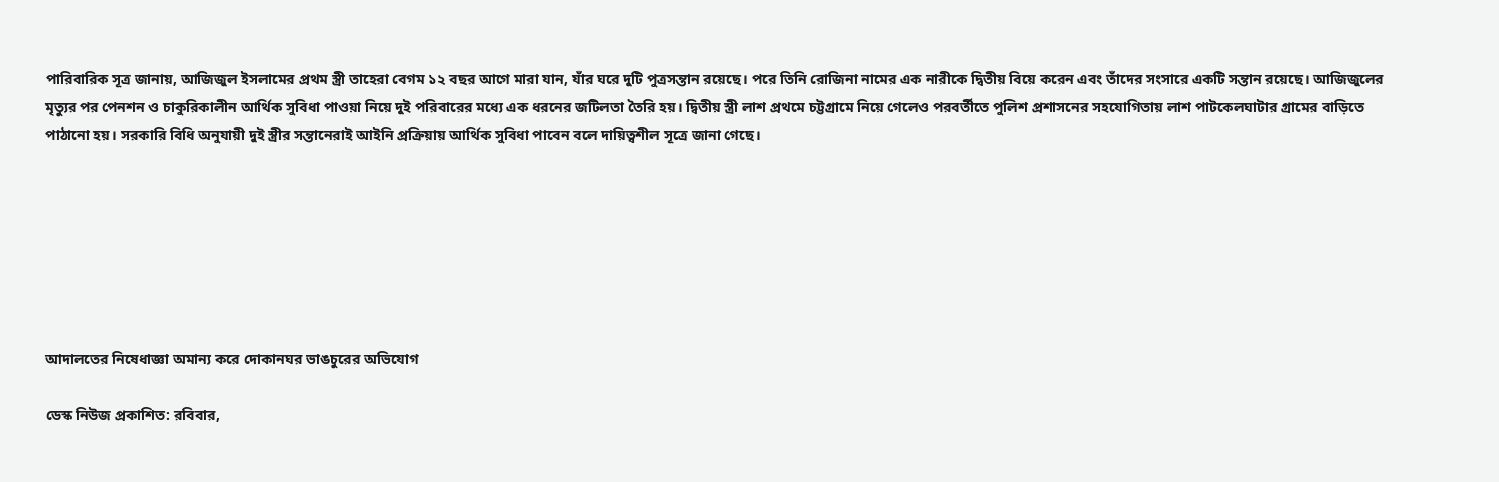পারিবারিক সূত্র জানায়, আজিজুল ইসলামের প্রথম স্ত্রী তাহেরা বেগম ১২ বছর আগে মারা যান, যাঁর ঘরে দুটি পুত্রসন্তান রয়েছে। পরে তিনি রোজিনা নামের এক নারীকে দ্বিতীয় বিয়ে করেন এবং তাঁদের সংসারে একটি সন্তান রয়েছে। আজিজুলের মৃত্যুর পর পেনশন ও চাকুরিকালীন আর্থিক সুবিধা পাওয়া নিয়ে দুই পরিবারের মধ্যে এক ধরনের জটিলতা তৈরি হয়। দ্বিতীয় স্ত্রী লাশ প্রথমে চট্টগ্রামে নিয়ে গেলেও পরবর্তীতে পুলিশ প্রশাসনের সহযোগিতায় লাশ পাটকেলঘাটার গ্রামের বাড়িতে পাঠানো হয়। সরকারি বিধি অনুযায়ী দুই স্ত্রীর সন্তানেরাই আইনি প্রক্রিয়ায় আর্থিক সুবিধা পাবেন বলে দায়িত্বশীল সূত্রে জানা গেছে।







আদালতের নিষেধাজ্ঞা অমান্য করে দোকানঘর ভাঙচুরের অভিযোগ

ডেস্ক নিউজ প্রকাশিত: রবিবার,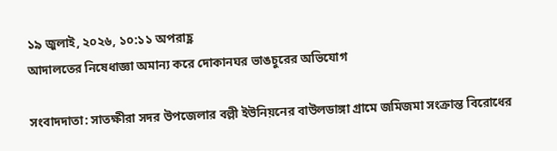১৯ জুলাই, ২০২৬, ১০:১১ অপরাহ্ণ
আদালতের নিষেধাজ্ঞা অমান্য করে দোকানঘর ভাঙচুরের অভিযোগ

সংবাদদাতা: সাতক্ষীরা সদর উপজেলার বল্লী ইউনিয়নের বাউলডাঙ্গা গ্রামে জমিজমা সংক্রান্ত বিরোধের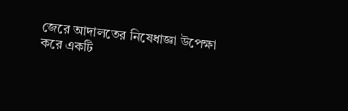জেরে আদালতের নিষেধাজ্ঞা উপেক্ষা করে একটি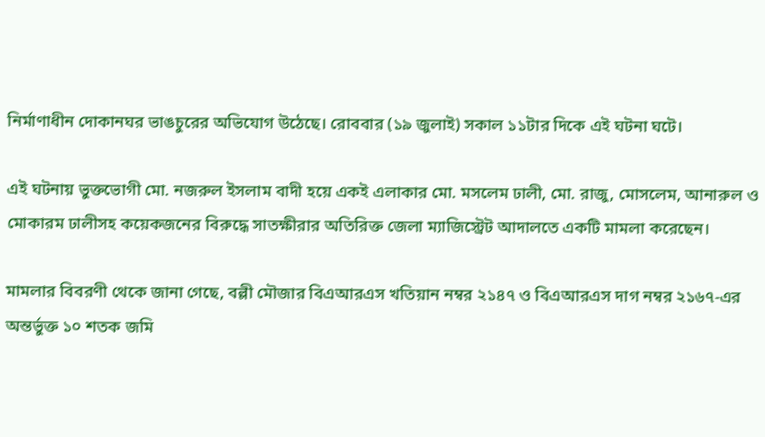নির্মাণাধীন দোকানঘর ভাঙচুরের অভিযোগ উঠেছে। রোববার (১৯ জুলাই) সকাল ১১টার দিকে এই ঘটনা ঘটে।

এই ঘটনায় ভুক্তভোগী মো. নজরুল ইসলাম বাদী হয়ে একই এলাকার মো. মসলেম ঢালী, মো. রাজু, মোসলেম, আনারুল ও মোকারম ঢালীসহ কয়েকজনের বিরুদ্ধে সাতক্ষীরার অতিরিক্ত জেলা ম্যাজিস্ট্রেট আদালতে একটি মামলা করেছেন।

মামলার বিবরণী থেকে জানা গেছে, বল্লী মৌজার বিএআরএস খতিয়ান নম্বর ২১৪৭ ও বিএআরএস দাগ নম্বর ২১৬৭-এর অন্তর্ভুক্ত ১০ শতক জমি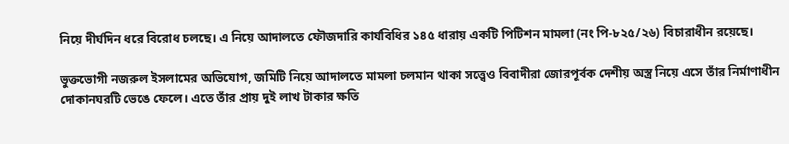নিয়ে দীর্ঘদিন ধরে বিরোধ চলছে। এ নিয়ে আদালতে ফৌজদারি কার্যবিধির ১৪৫ ধারায় একটি পিটিশন মামলা (নং পি-৮২৫/২৬) বিচারাধীন রয়েছে।

ভুক্তভোগী নজরুল ইসলামের অভিযোগ, জমিটি নিয়ে আদালতে মামলা চলমান থাকা সত্ত্বেও বিবাদীরা জোরপূর্বক দেশীয় অস্ত্র নিয়ে এসে তাঁর নির্মাণাধীন দোকানঘরটি ভেঙে ফেলে। এতে তাঁর প্রায় দুই লাখ টাকার ক্ষতি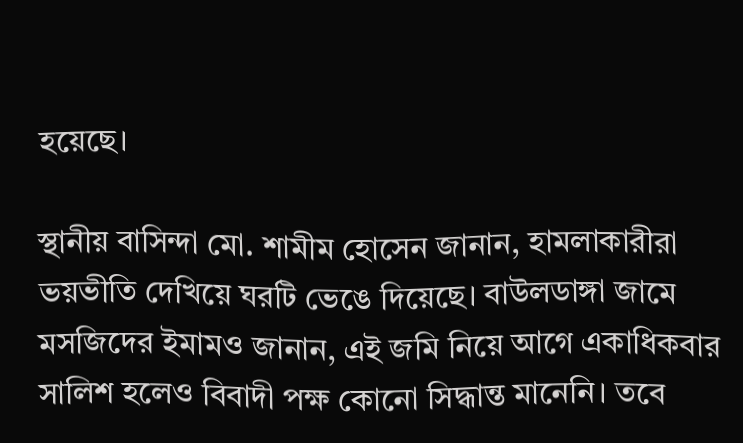হয়েছে।

স্থানীয় বাসিন্দা মো. শামীম হোসেন জানান, হামলাকারীরা ভয়ভীতি দেখিয়ে ঘরটি ভেঙে দিয়েছে। বাউলডাঙ্গা জামে মসজিদের ইমামও জানান, এই জমি নিয়ে আগে একাধিকবার সালিশ হলেও বিবাদী পক্ষ কোনো সিদ্ধান্ত মানেনি। তবে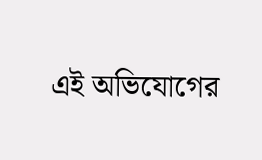এই অভিযোগের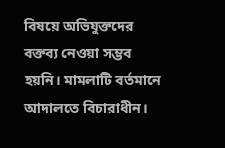বিষয়ে অভিযুক্তদের বক্তব্য নেওয়া সম্ভব হয়নি। মামলাটি বর্তমানে আদালতে বিচারাধীন।